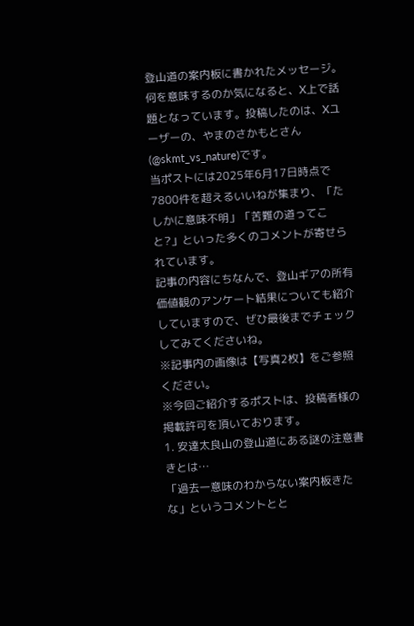登山道の案内板に書かれたメッセージ。何を意味するのか気になると、X上で話題となっています。投稿したのは、Xユーザーの、やまのさかもとさん(@skmt_vs_nature)です。
当ポストには2025年6月17日時点で7800件を超えるいいねが集まり、「たしかに意味不明」「苦難の道ってこと?」といった多くのコメントが寄せられています。
記事の内容にちなんで、登山ギアの所有価値観のアンケート結果についても紹介していますので、ぜひ最後までチェックしてみてくださいね。
※記事内の画像は【写真2枚】をご参照ください。
※今回ご紹介するポストは、投稿者様の掲載許可を頂いております。
1. 安達太良山の登山道にある謎の注意書きとは…
「過去一意味のわからない案内板きたな」というコメントとと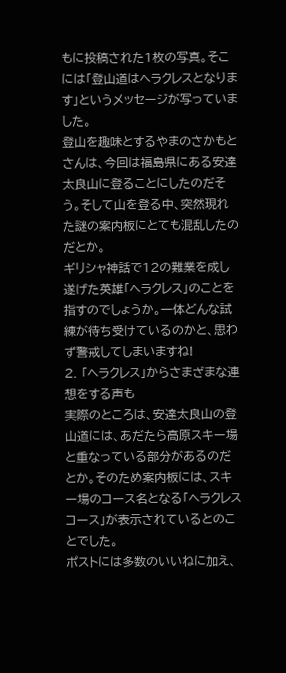もに投稿された1枚の写真。そこには「登山道はヘラクレスとなります」というメッセージが写っていました。
登山を趣味とするやまのさかもとさんは、今回は福島県にある安達太良山に登ることにしたのだそう。そして山を登る中、突然現れた謎の案内板にとても混乱したのだとか。
ギリシャ神話で12の難業を成し遂げた英雄「ヘラクレス」のことを指すのでしょうか。一体どんな試練が待ち受けているのかと、思わず警戒してしまいますね!
2. 「ヘラクレス」からさまざまな連想をする声も
実際のところは、安達太良山の登山道には、あだたら高原スキー場と重なっている部分があるのだとか。そのため案内板には、スキー場のコース名となる「ヘラクレスコース」が表示されているとのことでした。
ポストには多数のいいねに加え、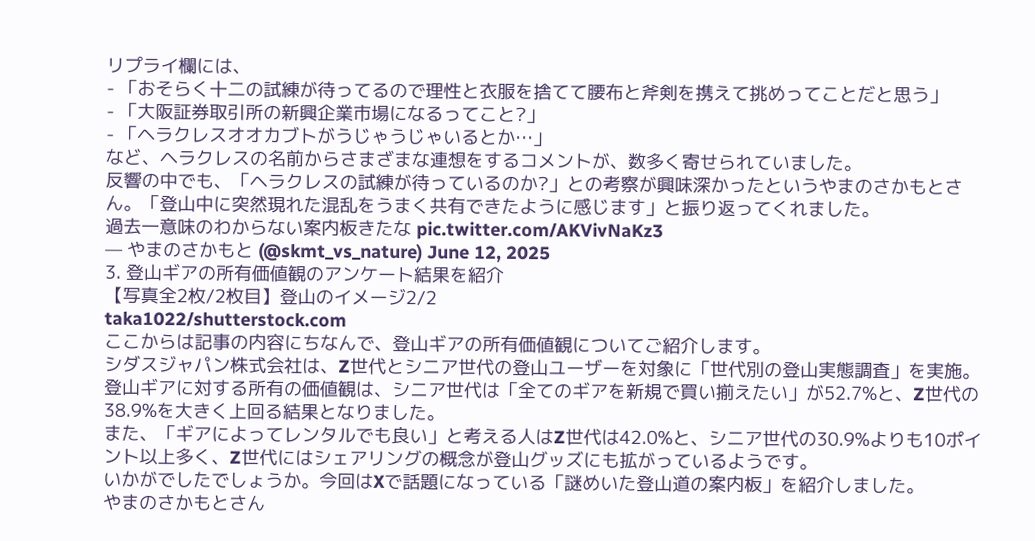リプライ欄には、
- 「おそらく十二の試練が待ってるので理性と衣服を捨てて腰布と斧剣を携えて挑めってことだと思う」
- 「大阪証券取引所の新興企業市場になるってこと?」
- 「ヘラクレスオオカブトがうじゃうじゃいるとか…」
など、ヘラクレスの名前からさまざまな連想をするコメントが、数多く寄せられていました。
反響の中でも、「ヘラクレスの試練が待っているのか?」との考察が興味深かったというやまのさかもとさん。「登山中に突然現れた混乱をうまく共有できたように感じます」と振り返ってくれました。
過去一意味のわからない案内板きたな pic.twitter.com/AKVivNaKz3
— やまのさかもと (@skmt_vs_nature) June 12, 2025
3. 登山ギアの所有価値観のアンケート結果を紹介
【写真全2枚/2枚目】登山のイメージ2/2
taka1022/shutterstock.com
ここからは記事の内容にちなんで、登山ギアの所有価値観についてご紹介します。
シダスジャパン株式会社は、Z世代とシニア世代の登山ユーザーを対象に「世代別の登山実態調査」を実施。
登山ギアに対する所有の価値観は、シニア世代は「全てのギアを新規で買い揃えたい」が52.7%と、Z世代の38.9%を大きく上回る結果となりました。
また、「ギアによってレンタルでも良い」と考える人はZ世代は42.0%と、シニア世代の30.9%よりも10ポイント以上多く、Z世代にはシェアリングの概念が登山グッズにも拡がっているようです。
いかがでしたでしょうか。今回はXで話題になっている「謎めいた登山道の案内板」を紹介しました。
やまのさかもとさん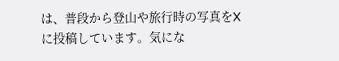は、普段から登山や旅行時の写真をXに投稿しています。気にな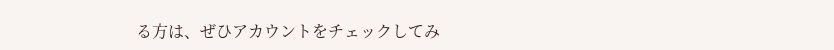る方は、ぜひアカウントをチェックしてみ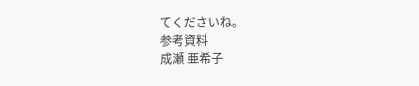てくださいね。
参考資料
成瀬 亜希子